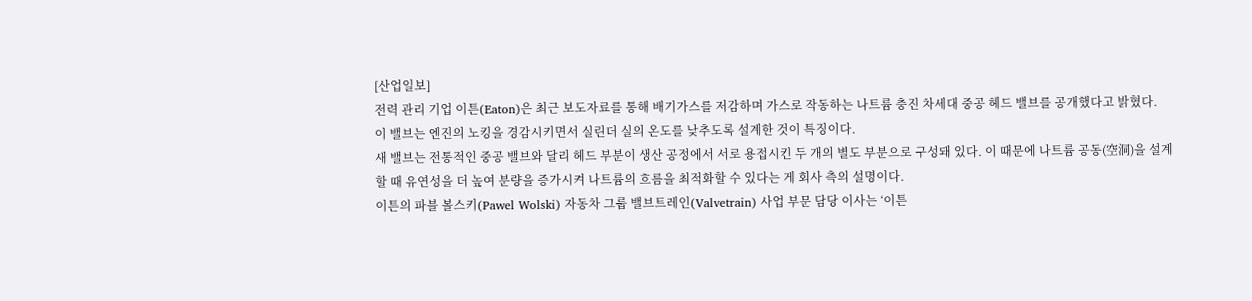[산업일보]
전력 관리 기업 이튼(Eaton)은 최근 보도자료를 통해 배기가스를 저감하며 가스로 작동하는 나트륨 충진 차세대 중공 헤드 밸브를 공개했다고 밝혔다.
이 밸브는 엔진의 노킹을 경감시키면서 실린더 실의 온도를 낮추도록 설계한 것이 특징이다.
새 밸브는 전통적인 중공 밸브와 달리 헤드 부분이 생산 공정에서 서로 용접시킨 두 개의 별도 부분으로 구성돼 있다. 이 때문에 나트륨 공동(空洞)을 설계할 때 유연성을 더 높여 분량을 증가시켜 나트륨의 흐름을 최적화할 수 있다는 게 회사 측의 설명이다.
이튼의 파블 볼스키(Pawel Wolski) 자동차 그룹 밸브트레인(Valvetrain) 사업 부문 담당 이사는 ‘이튼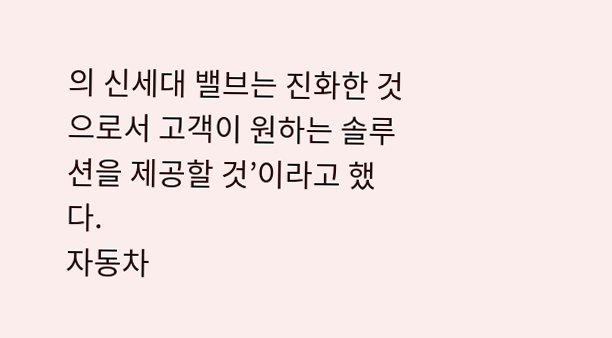의 신세대 밸브는 진화한 것으로서 고객이 원하는 솔루션을 제공할 것’이라고 했다.
자동차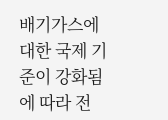배기가스에 대한 국제 기준이 강화됨에 따라 전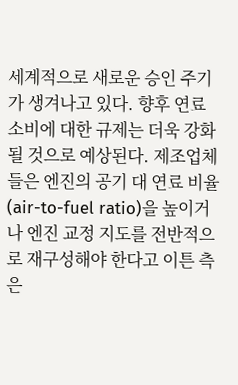세계적으로 새로운 승인 주기가 생겨나고 있다. 향후 연료 소비에 대한 규제는 더욱 강화될 것으로 예상된다. 제조업체들은 엔진의 공기 대 연료 비율(air-to-fuel ratio)을 높이거나 엔진 교정 지도를 전반적으로 재구성해야 한다고 이튼 측은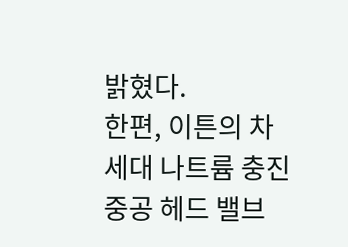밝혔다.
한편, 이튼의 차세대 나트륨 충진 중공 헤드 밸브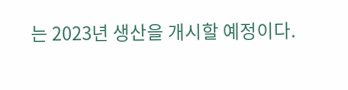는 2023년 생산을 개시할 예정이다.